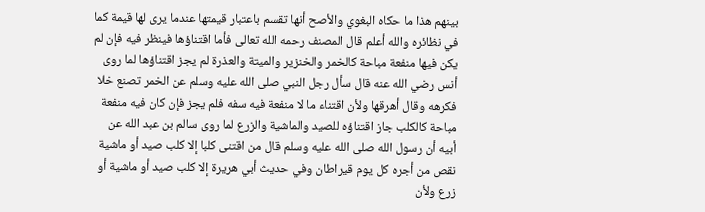بينهم هذا ما حكاه البغوي والأصح أنها تقسم باعتبار قيمتها عندما يرى لها قيمة كما في نظائره والله أعلم قال المصنف رحمه الله تعالى فأما اقتناؤها فينظر فيه فإن لم يكن فيها منفعة مباحة كالخمر والخنزير والميتة والعذرة لم يجز اقتناؤها لما روى أنس رضي الله عنه قال سأل رجل النبي صلى الله عليه وسلم عن الخمر تصنع خلا فكرهه وقال أهرقها ولأن اقتناء ما لا منفعة فيه سفه فلم يجز فإن كان فيه منفعة مباحة كالكلب جاز اقتناؤه للصيد والماشية والزرع لما روى سالم بن عبد الله عن أبيه أن رسول الله صلى الله عليه وسلم قال من اقتنى كلبا إلا كلب صيد أو ماشية نقص من أجره كل يوم قيراطان وفي حديث أبي هريرة إلا كلب صيد أو ماشية أو زرع ولأن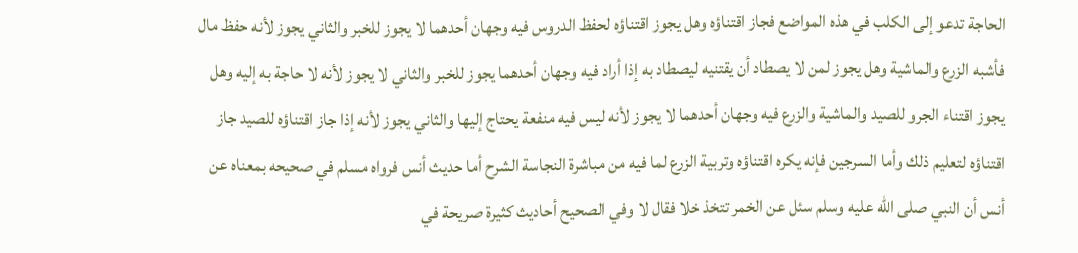الحاجة تدعو إلى الكلب في هذه المواضع فجاز اقتناؤه وهل يجوز اقتناؤه لحفظ الدروس فيه وجهان أحدهما لا يجوز للخبر والثاني يجوز لأنه حفظ مال فأشبه الزرع والماشية وهل يجوز لمن لا يصطاد أن يقتنيه ليصطاد به إذا أراد فيه وجهان أحدهما يجوز للخبر والثاني لا يجوز لأنه لا حاجة به إليه وهل يجوز اقتناء الجرو للصيد والماشية والزرع فيه وجهان أحدهما لا يجوز لأنه ليس فيه منفعة يحتاج إليها والثاني يجوز لأنه إذا جاز اقتناؤه للصيد جاز اقتناؤه لتعليم ذلك وأما السرجين فإنه يكره اقتناؤه وتربية الزرع لما فيه من مباشرة النجاسة الشرح أما حديث أنس فرواه مسلم في صحيحه بمعناه عن أنس أن النبي صلى الله عليه وسلم سئل عن الخمر تتخذ خلا فقال لا وفي الصحيح أحاديث كثيرة صريحة في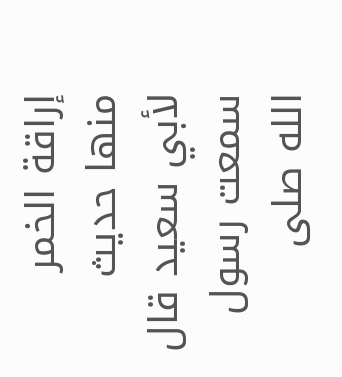إراقة الخمر منها حديث لأبي سعيد قال سمعت رسول الله صلى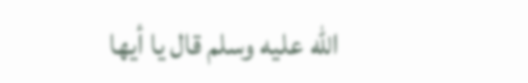الله عليه وسلم قال يا أيها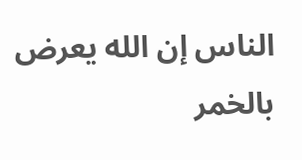الناس إن الله يعرض بالخمر